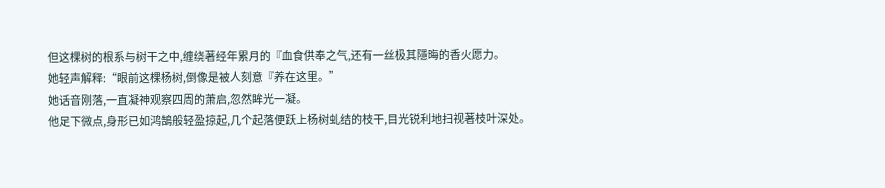但这棵树的根系与树干之中,缠绕著经年累月的『血食供奉之气,还有一丝极其隱晦的香火愿力。
她轻声解释:“眼前这棵杨树,倒像是被人刻意『养在这里。”
她话音刚落,一直凝神观察四周的萧启,忽然眸光一凝。
他足下微点,身形已如鸿鵠般轻盈掠起,几个起落便跃上杨树虬结的枝干,目光锐利地扫视著枝叶深处。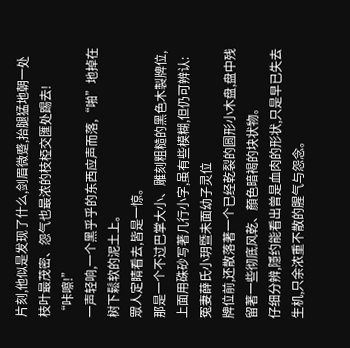片刻,他似是发现了什么,剑眉微蹙,抬腿猛地朝一处枝叶最茂密、怨气也最浓的枝椏交匯处踢去!
“咔嚓!”
一声轻响,一个黑乎乎的东西应声而落,“啪”地掉在树下鬆软的泥土上。
眾人定睛看去,皆是一惊。
那是一个不过巴掌大小、雕刻粗糙的黑色木製牌位,上面用硃砂写著几行小字,虽有些模糊,但仍可辨认:
冤妻薛氏小玥暨未面幼子灵位
牌位前,还散落著一个已经乾裂的圆形小木盘,盘中残留著一些彻底风乾、顏色暗褐的块状物。
仔细分辨,隱约能看出曾是血肉的形状,只是早已失去生机,只余浓重不散的腥气与怨念。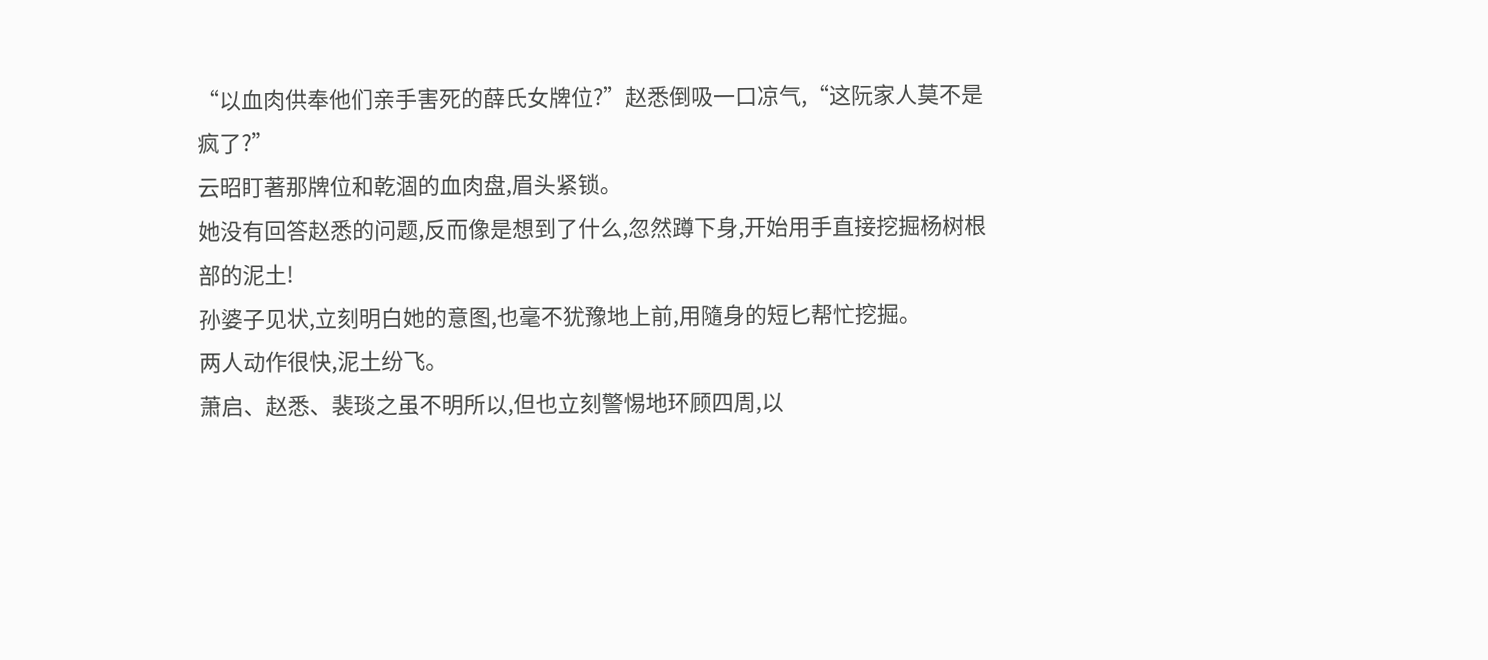“以血肉供奉他们亲手害死的薛氏女牌位?”赵悉倒吸一口凉气,“这阮家人莫不是疯了?”
云昭盯著那牌位和乾涸的血肉盘,眉头紧锁。
她没有回答赵悉的问题,反而像是想到了什么,忽然蹲下身,开始用手直接挖掘杨树根部的泥土!
孙婆子见状,立刻明白她的意图,也毫不犹豫地上前,用隨身的短匕帮忙挖掘。
两人动作很快,泥土纷飞。
萧启、赵悉、裴琰之虽不明所以,但也立刻警惕地环顾四周,以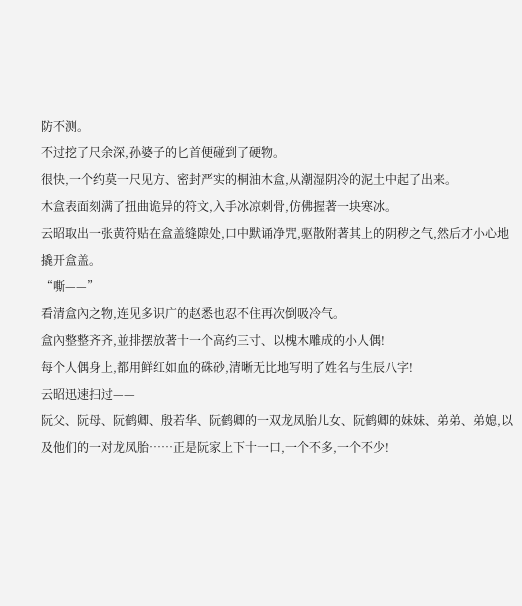防不测。
不过挖了尺余深,孙婆子的匕首便碰到了硬物。
很快,一个约莫一尺见方、密封严实的桐油木盒,从潮湿阴冷的泥土中起了出来。
木盒表面刻满了扭曲诡异的符文,入手冰凉刺骨,仿佛握著一块寒冰。
云昭取出一张黄符贴在盒盖缝隙处,口中默诵净咒,驱散附著其上的阴秽之气,然后才小心地撬开盒盖。
“嘶——”
看清盒內之物,连见多识广的赵悉也忍不住再次倒吸冷气。
盒內整整齐齐,並排摆放著十一个高约三寸、以槐木雕成的小人偶!
每个人偶身上,都用鲜红如血的硃砂,清晰无比地写明了姓名与生辰八字!
云昭迅速扫过——
阮父、阮母、阮鹤卿、殷若华、阮鹤卿的一双龙凤胎儿女、阮鹤卿的妹妹、弟弟、弟媳,以及他们的一对龙凤胎……正是阮家上下十一口,一个不多,一个不少!